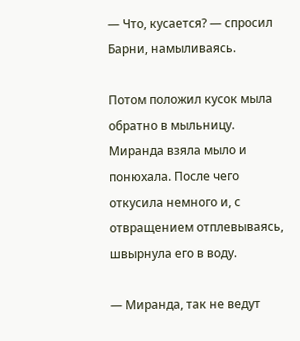— Что, кусается? — спросил Барни, намыливаясь.

Потом положил кусок мыла обратно в мыльницу. Миранда взяла мыло и понюхала. После чего откусила немного и, с отвращением отплевываясь, швырнула его в воду.

— Миранда, так не ведут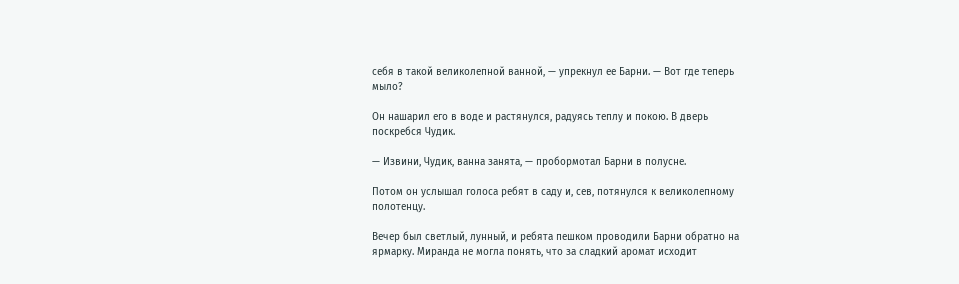себя в такой великолепной ванной, — упрекнул ее Барни. — Вот где теперь мыло?

Он нашарил его в воде и растянулся, радуясь теплу и покою. В дверь поскребся Чудик.

— Извини, Чудик, ванна занята, — пробормотал Барни в полусне.

Потом он услышал голоса ребят в саду и, сев, потянулся к великолепному полотенцу.

Вечер был светлый, лунный, и ребята пешком проводили Барни обратно на ярмарку. Миранда не могла понять, что за сладкий аромат исходит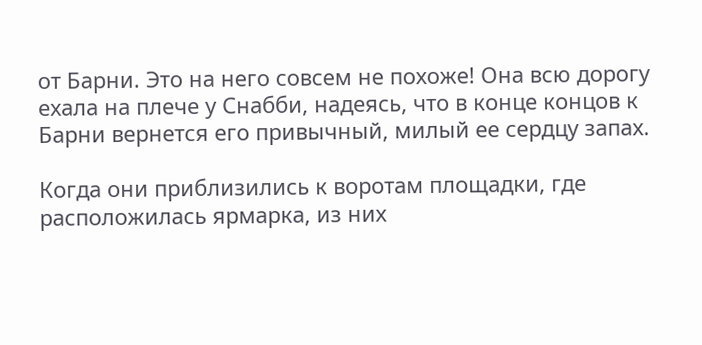от Барни. Это на него совсем не похоже! Она всю дорогу ехала на плече у Снабби, надеясь, что в конце концов к Барни вернется его привычный, милый ее сердцу запах.

Когда они приблизились к воротам площадки, где расположилась ярмарка, из них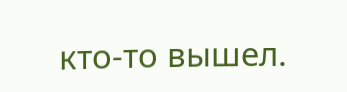кто-то вышел.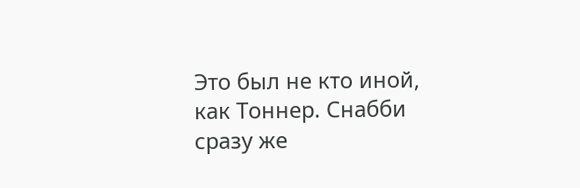Это был не кто иной, как Тоннер. Снабби сразу же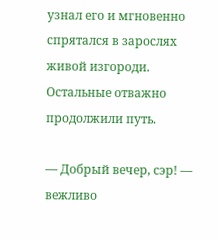узнал его и мгновенно спрятался в зарослях живой изгороди. Остальные отважно продолжили путь.

— Добрый вечер, сэр! — вежливо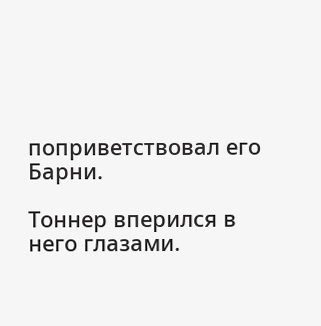поприветствовал его Барни.

Тоннер вперился в него глазами.